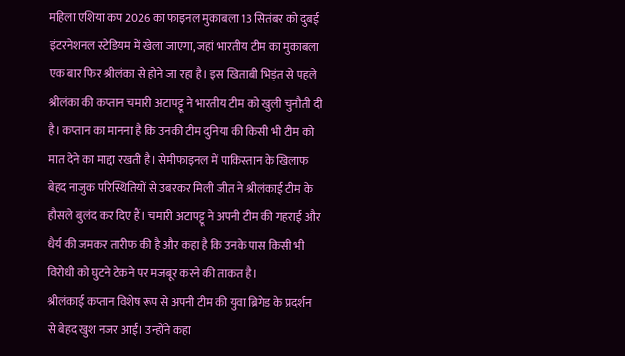महिला एशिया कप 2026 का फाइनल मुकाबला 13 सितंबर को दुबई इंटरनेशनल स्टेडियम में खेला जाएगा, जहां भारतीय टीम का मुकाबला एक बार फिर श्रीलंका से होने जा रहा है। इस खिताबी भिड़ंत से पहले श्रीलंका की कप्तान चमारी अटापट्टू ने भारतीय टीम को खुली चुनौती दी है। कप्तान का मानना है कि उनकी टीम दुनिया की किसी भी टीम को मात देने का माद्दा रखती है। सेमीफाइनल में पाकिस्तान के खिलाफ बेहद नाजुक परिस्थितियों से उबरकर मिली जीत ने श्रीलंकाई टीम के हौसले बुलंद कर दिए हैं। चमारी अटापट्टू ने अपनी टीम की गहराई और धैर्य की जमकर तारीफ की है और कहा है कि उनके पास किसी भी विरोधी को घुटने टेकने पर मजबूर करने की ताकत है।
श्रीलंकाई कप्तान विशेष रूप से अपनी टीम की युवा ब्रिगेड के प्रदर्शन से बेहद खुश नजर आईं। उन्होंने कहा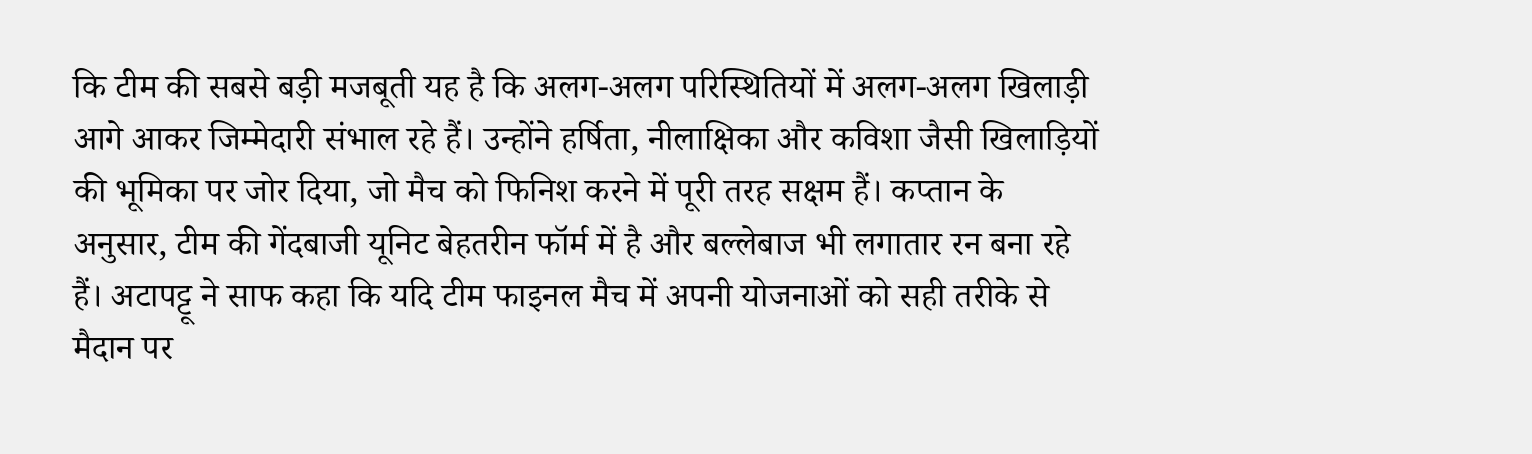कि टीम की सबसे बड़ी मजबूती यह है कि अलग-अलग परिस्थितियों में अलग-अलग खिलाड़ी आगे आकर जिम्मेदारी संभाल रहे हैं। उन्होंने हर्षिता, नीलाक्षिका और कविशा जैसी खिलाड़ियों की भूमिका पर जोर दिया, जो मैच को फिनिश करने में पूरी तरह सक्षम हैं। कप्तान के अनुसार, टीम की गेंदबाजी यूनिट बेहतरीन फॉर्म में है और बल्लेबाज भी लगातार रन बना रहे हैं। अटापट्टू ने साफ कहा कि यदि टीम फाइनल मैच में अपनी योजनाओं को सही तरीके से मैदान पर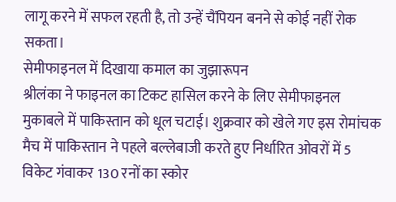लागू करने में सफल रहती है, तो उन्हें चैंपियन बनने से कोई नहीं रोक सकता।
सेमीफाइनल में दिखाया कमाल का जुझारूपन
श्रीलंका ने फाइनल का टिकट हासिल करने के लिए सेमीफाइनल मुकाबले में पाकिस्तान को धूल चटाई। शुक्रवार को खेले गए इस रोमांचक मैच में पाकिस्तान ने पहले बल्लेबाजी करते हुए निर्धारित ओवरों में 5 विकेट गंवाकर 130 रनों का स्कोर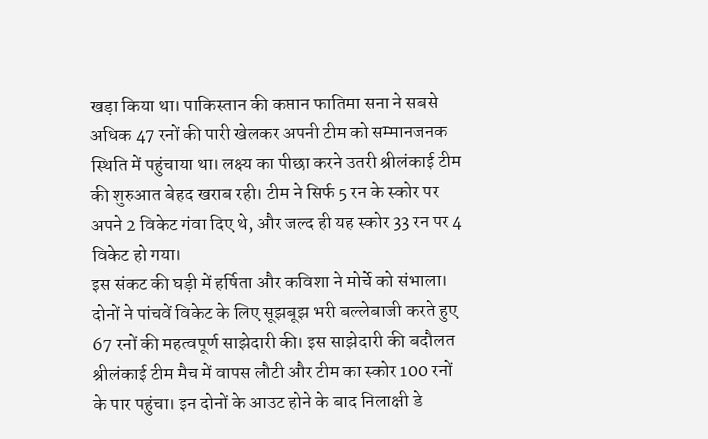खड़ा किया था। पाकिस्तान की कप्तान फातिमा सना ने सबसे अधिक 47 रनों की पारी खेलकर अपनी टीम को सम्मानजनक स्थिति में पहुंचाया था। लक्ष्य का पीछा करने उतरी श्रीलंकाई टीम की शुरुआत बेहद खराब रही। टीम ने सिर्फ 5 रन के स्कोर पर अपने 2 विकेट गंवा दिए थे, और जल्द ही यह स्कोर 33 रन पर 4 विकेट हो गया।
इस संकट की घड़ी में हर्षिता और कविशा ने मोर्चे को संभाला। दोनों ने पांचवें विकेट के लिए सूझबूझ भरी बल्लेबाजी करते हुए 67 रनों की महत्वपूर्ण साझेदारी की। इस साझेदारी की बदौलत श्रीलंकाई टीम मैच में वापस लौटी और टीम का स्कोर 100 रनों के पार पहुंचा। इन दोनों के आउट होने के बाद निलाक्षी डे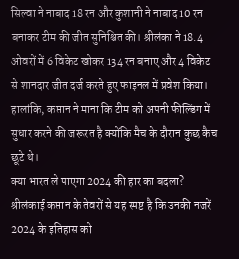सिल्वा ने नाबाद 18 रन और कुशानी ने नाबाद 10 रन बनाकर टीम की जीत सुनिश्चित की। श्रीलंका ने 18.4 ओवरों में 6 विकेट खोकर 134 रन बनाए और 4 विकेट से शानदार जीत दर्ज करते हुए फाइनल में प्रवेश किया। हालांकि, कप्तान ने माना कि टीम को अपनी फील्डिंग में सुधार करने की जरूरत है क्योंकि मैच के दौरान कुछ कैच छूटे थे।
क्या भारत ले पाएगा 2024 की हार का बदला?
श्रीलंकाई कप्तान के तेवरों से यह स्पष्ट है कि उनकी नजरें 2024 के इतिहास को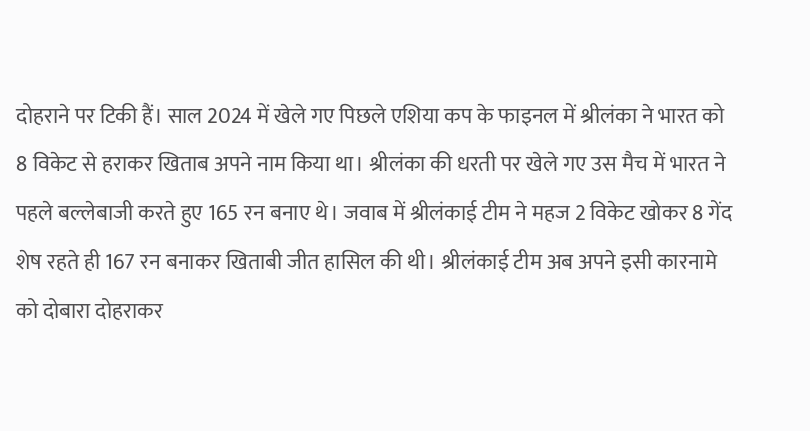दोहराने पर टिकी हैं। साल 2024 में खेले गए पिछले एशिया कप के फाइनल में श्रीलंका ने भारत को 8 विकेट से हराकर खिताब अपने नाम किया था। श्रीलंका की धरती पर खेले गए उस मैच में भारत ने पहले बल्लेबाजी करते हुए 165 रन बनाए थे। जवाब में श्रीलंकाई टीम ने महज 2 विकेट खोकर 8 गेंद शेष रहते ही 167 रन बनाकर खिताबी जीत हासिल की थी। श्रीलंकाई टीम अब अपने इसी कारनामे को दोबारा दोहराकर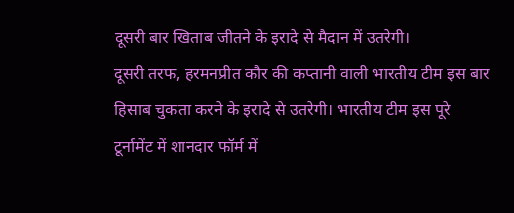दूसरी बार खिताब जीतने के इरादे से मैदान में उतरेगी।
दूसरी तरफ, हरमनप्रीत कौर की कप्तानी वाली भारतीय टीम इस बार हिसाब चुकता करने के इरादे से उतरेगी। भारतीय टीम इस पूरे टूर्नामेंट में शानदार फॉर्म में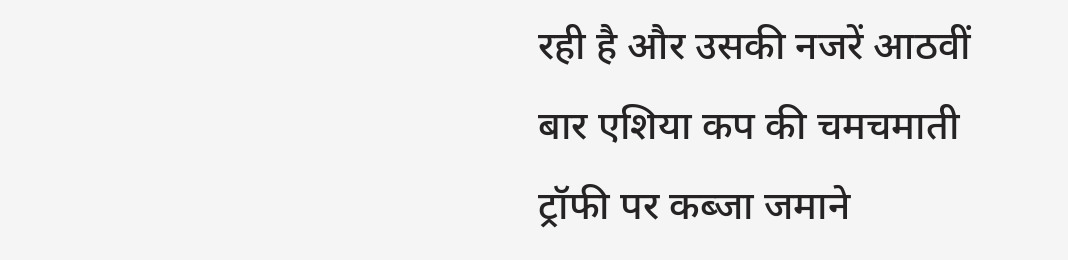रही है और उसकी नजरें आठवीं बार एशिया कप की चमचमाती ट्रॉफी पर कब्जा जमाने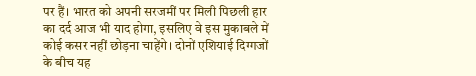पर हैं। भारत को अपनी सरजमीं पर मिली पिछली हार का दर्द आज भी याद होगा, इसलिए वे इस मुकाबले में कोई कसर नहीं छोड़ना चाहेंगे। दोनों एशियाई दिग्गजों के बीच यह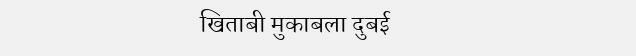खिताबी मुकाबला दुबई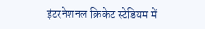इंटरनेशनल क्रिकेट स्टेडियम में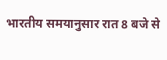भारतीय समयानुसार रात 8 बजे से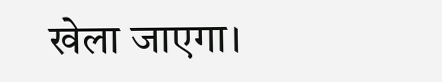खेला जाएगा।